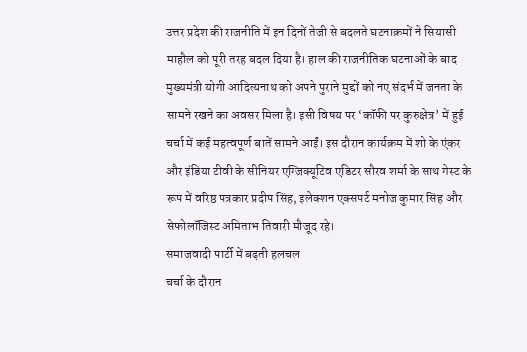उत्तर प्रदेश की राजनीति में इन दिनों तेजी से बदलते घटनाक्रमों ने सियासी माहौल को पूरी तरह बदल दिया है। हाल की राजनीतिक घटनाओं के बाद मुख्यमंत्री योगी आदित्यनाथ को अपने पुराने मुद्दों को नए संदर्भ में जनता के सामने रखने का अवसर मिला है। इसी विषय पर ‘कॉफी पर कुरुक्षेत्र’ में हुई चर्चा में कई महत्वपूर्ण बातें सामने आईं। इस दौरान कार्यक्रम में शो के एंकर और इंडिया टीवी के सीनियर एग्जिक्यूटिव एडिटर सौरव शर्मा के साथ गेस्ट के रूप में वरिष्ठ पत्रकार प्रदीप सिंह, इलेक्शन एक्सपर्ट मनोज कुमार सिंह और सेफोलॉजिस्ट अमिताभ तिवारी मौजूद रहे।
समाजवादी पार्टी में बढ़ती हलचल
चर्चा के दौरान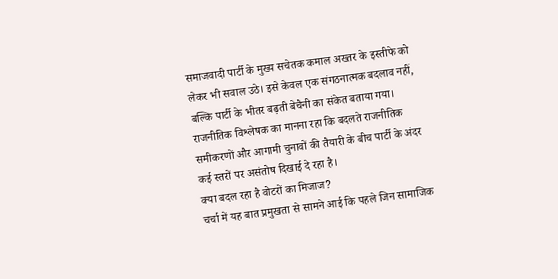समाजवादी पार्टी के मुख्य सचेतक कमाल अख्तर के इस्तीफे को लेकर भी सवाल उठे। इसे केवल एक संगठनात्मक बदलाव नहीं, बल्कि पार्टी के भीतर बढ़ती बेचैनी का संकेत बताया गया। राजनीतिक विश्लेषक का मानना रहा कि बदलते राजनीतिक समीकरणों और आगामी चुनावों की तैयारी के बीच पार्टी के अंदर कई स्तरों पर असंतोष दिखाई दे रहा है।
क्या बदल रहा है वोटरों का मिजाज?
चर्चा में यह बात प्रमुखता से सामने आई कि पहले जिन सामाजिक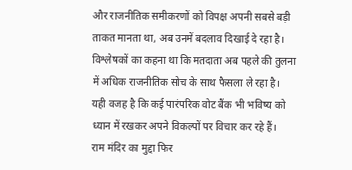और राजनीतिक समीकरणों को विपक्ष अपनी सबसे बड़ी ताकत मानता था, अब उनमें बदलाव दिखाई दे रहा है। विश्लेषकों का कहना था कि मतदाता अब पहले की तुलना में अधिक राजनीतिक सोच के साथ फैसला ले रहा है। यही वजह है कि कई पारंपरिक वोट बैंक भी भविष्य को ध्यान में रखकर अपने विकल्पों पर विचार कर रहे हैं।
राम मंदिर का मुद्दा फिर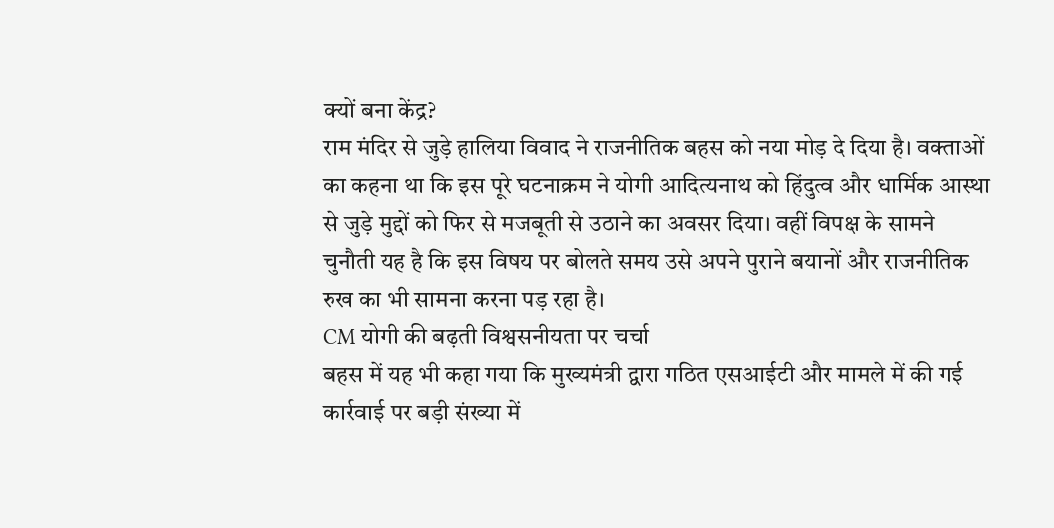क्यों बना केंद्र?
राम मंदिर से जुड़े हालिया विवाद ने राजनीतिक बहस को नया मोड़ दे दिया है। वक्ताओं का कहना था कि इस पूरे घटनाक्रम ने योगी आदित्यनाथ को हिंदुत्व और धार्मिक आस्था से जुड़े मुद्दों को फिर से मजबूती से उठाने का अवसर दिया। वहीं विपक्ष के सामने चुनौती यह है कि इस विषय पर बोलते समय उसे अपने पुराने बयानों और राजनीतिक रुख का भी सामना करना पड़ रहा है।
CM योगी की बढ़ती विश्वसनीयता पर चर्चा
बहस में यह भी कहा गया कि मुख्यमंत्री द्वारा गठित एसआईटी और मामले में की गई कार्रवाई पर बड़ी संख्या में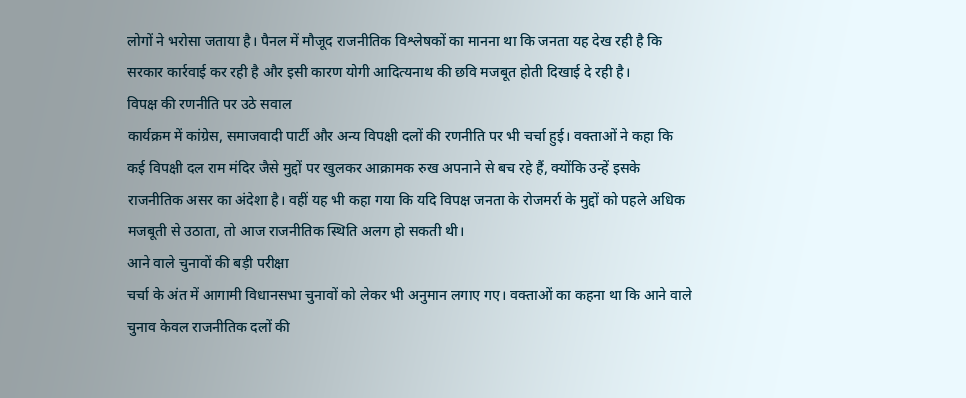लोगों ने भरोसा जताया है। पैनल में मौजूद राजनीतिक विश्लेषकों का मानना था कि जनता यह देख रही है कि सरकार कार्रवाई कर रही है और इसी कारण योगी आदित्यनाथ की छवि मजबूत होती दिखाई दे रही है।
विपक्ष की रणनीति पर उठे सवाल
कार्यक्रम में कांग्रेस, समाजवादी पार्टी और अन्य विपक्षी दलों की रणनीति पर भी चर्चा हुई। वक्ताओं ने कहा कि कई विपक्षी दल राम मंदिर जैसे मुद्दों पर खुलकर आक्रामक रुख अपनाने से बच रहे हैं, क्योंकि उन्हें इसके राजनीतिक असर का अंदेशा है। वहीं यह भी कहा गया कि यदि विपक्ष जनता के रोजमर्रा के मुद्दों को पहले अधिक मजबूती से उठाता, तो आज राजनीतिक स्थिति अलग हो सकती थी।
आने वाले चुनावों की बड़ी परीक्षा
चर्चा के अंत में आगामी विधानसभा चुनावों को लेकर भी अनुमान लगाए गए। वक्ताओं का कहना था कि आने वाले चुनाव केवल राजनीतिक दलों की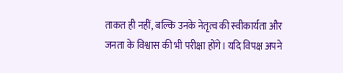ताकत ही नहीं, बल्कि उनके नेतृत्व की स्वीकार्यता और जनता के विश्वास की भी परीक्षा होंगे। यदि विपक्ष अपने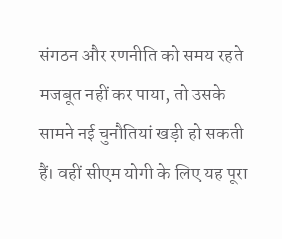संगठन और रणनीति को समय रहते मजबूत नहीं कर पाया, तो उसके सामने नई चुनौतियां खड़ी हो सकती हैं। वहीं सीएम योगी के लिए यह पूरा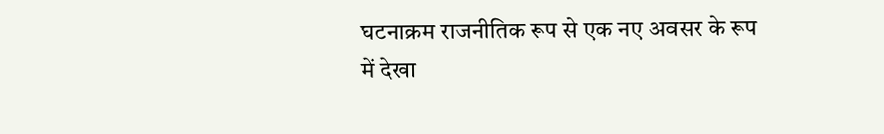घटनाक्रम राजनीतिक रूप से एक नए अवसर के रूप में देखा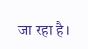जा रहा है।